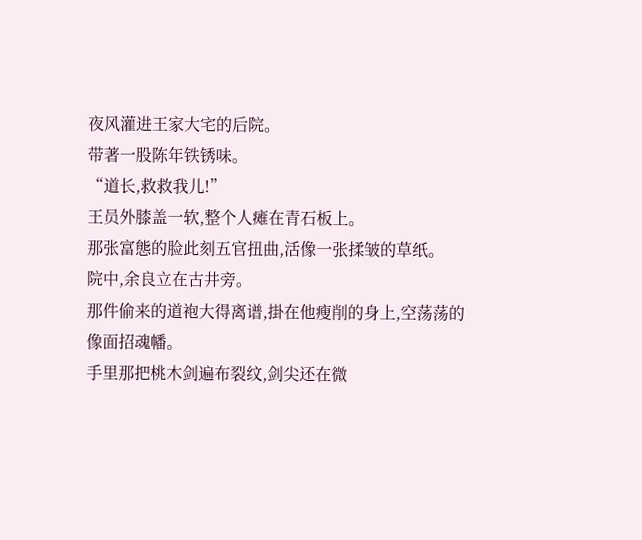夜风灌进王家大宅的后院。
带著一股陈年铁锈味。
“道长,救救我儿!”
王员外膝盖一软,整个人瘫在青石板上。
那张富態的脸此刻五官扭曲,活像一张揉皱的草纸。
院中,余良立在古井旁。
那件偷来的道袍大得离谱,掛在他瘦削的身上,空荡荡的像面招魂幡。
手里那把桃木剑遍布裂纹,剑尖还在微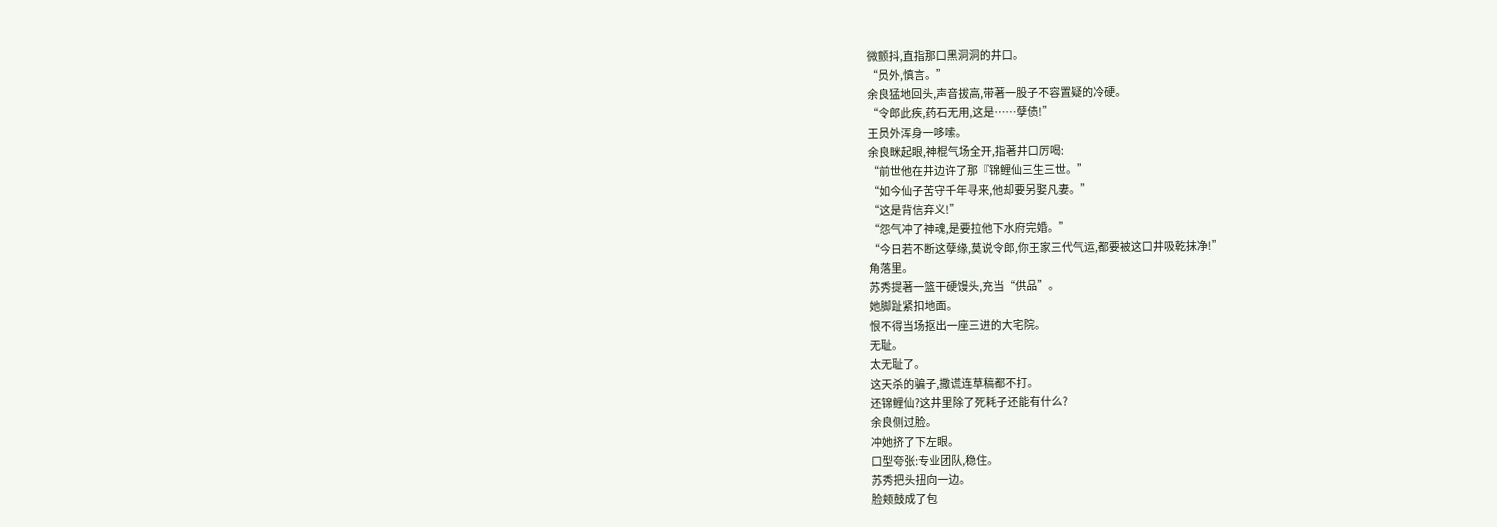微颤抖,直指那口黑洞洞的井口。
“员外,慎言。”
余良猛地回头,声音拔高,带著一股子不容置疑的冷硬。
“令郎此疾,药石无用,这是……孽债!”
王员外浑身一哆嗦。
余良眯起眼,神棍气场全开,指著井口厉喝:
“前世他在井边许了那『锦鲤仙三生三世。”
“如今仙子苦守千年寻来,他却要另娶凡妻。”
“这是背信弃义!”
“怨气冲了神魂,是要拉他下水府完婚。”
“今日若不断这孽缘,莫说令郎,你王家三代气运,都要被这口井吸乾抹净!”
角落里。
苏秀提著一篮干硬馒头,充当“供品”。
她脚趾紧扣地面。
恨不得当场抠出一座三进的大宅院。
无耻。
太无耻了。
这天杀的骗子,撒谎连草稿都不打。
还锦鲤仙?这井里除了死耗子还能有什么?
余良侧过脸。
冲她挤了下左眼。
口型夸张:专业团队,稳住。
苏秀把头扭向一边。
脸颊鼓成了包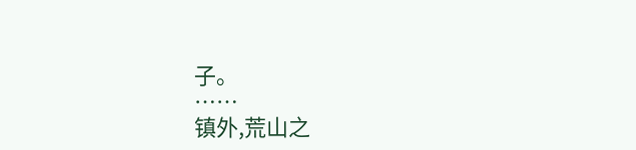子。
……
镇外,荒山之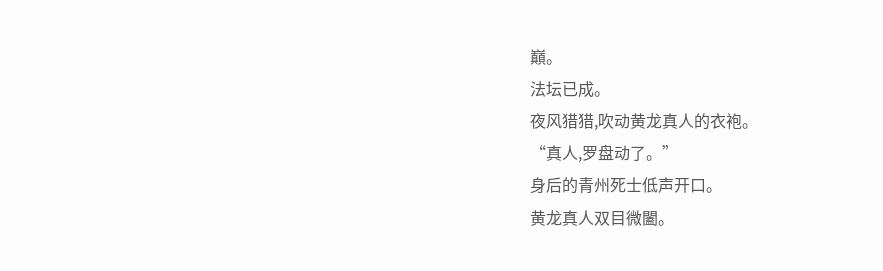巔。
法坛已成。
夜风猎猎,吹动黄龙真人的衣袍。
“真人,罗盘动了。”
身后的青州死士低声开口。
黄龙真人双目微闔。